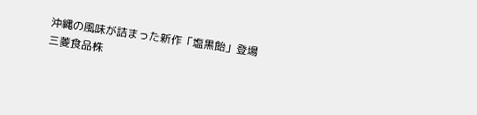沖縄の風味が詰まった新作「塩黒飴」登場
三菱食品株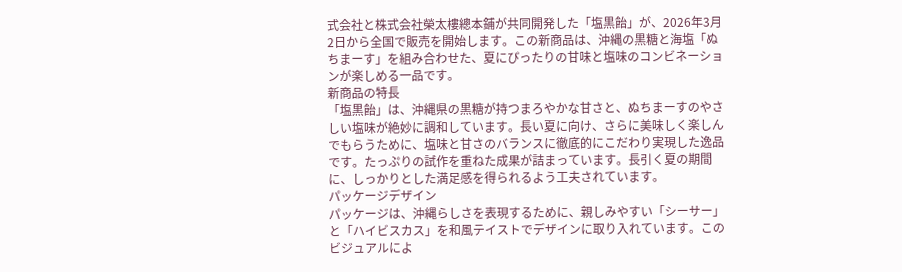式会社と株式会社榮太樓總本鋪が共同開発した「塩黒飴」が、2026年3月2日から全国で販売を開始します。この新商品は、沖縄の黒糖と海塩「ぬちまーす」を組み合わせた、夏にぴったりの甘味と塩味のコンビネーションが楽しめる一品です。
新商品の特長
「塩黒飴」は、沖縄県の黒糖が持つまろやかな甘さと、ぬちまーすのやさしい塩味が絶妙に調和しています。長い夏に向け、さらに美味しく楽しんでもらうために、塩味と甘さのバランスに徹底的にこだわり実現した逸品です。たっぷりの試作を重ねた成果が詰まっています。長引く夏の期間に、しっかりとした満足感を得られるよう工夫されています。
パッケージデザイン
パッケージは、沖縄らしさを表現するために、親しみやすい「シーサー」と「ハイビスカス」を和風テイストでデザインに取り入れています。このビジュアルによ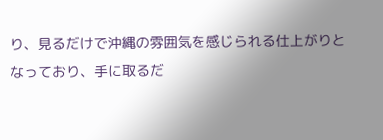り、見るだけで沖縄の雰囲気を感じられる仕上がりとなっており、手に取るだ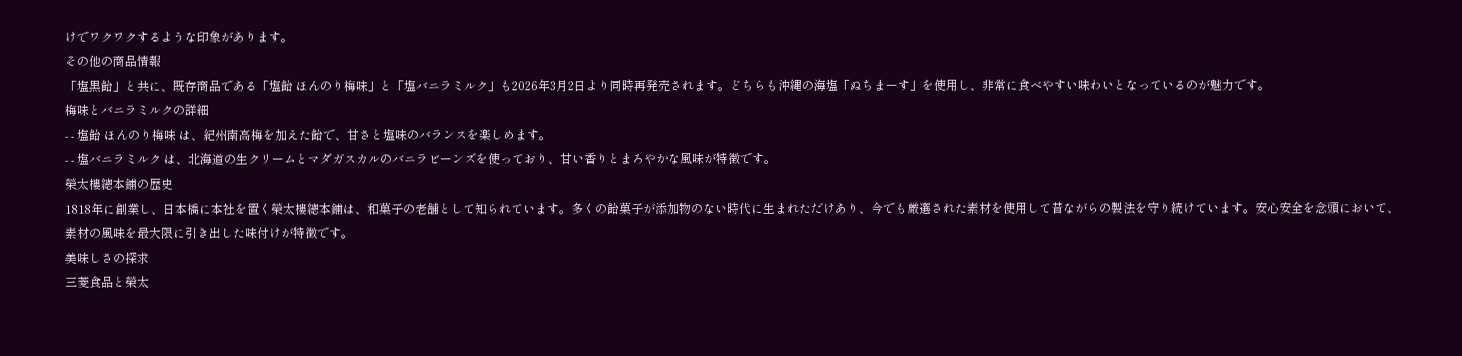けでワクワクするような印象があります。
その他の商品情報
「塩黒飴」と共に、既存商品である「塩飴 ほんのり梅味」と「塩バニラミルク」も2026年3月2日より同時再発売されます。どちらも沖縄の海塩「ぬちまーす」を使用し、非常に食べやすい味わいとなっているのが魅力です。
梅味とバニラミルクの詳細
- - 塩飴 ほんのり梅味 は、紀州南高梅を加えた飴で、甘さと塩味のバランスを楽しめます。
- - 塩バニラミルク は、北海道の生クリームとマダガスカルのバニラビーンズを使っており、甘い香りとまろやかな風味が特徴です。
榮太樓總本鋪の歴史
1818年に創業し、日本橋に本社を置く榮太樓總本鋪は、和菓子の老舗として知られています。多くの飴菓子が添加物のない時代に生まれただけあり、今でも厳選された素材を使用して昔ながらの製法を守り続けています。安心安全を念頭において、素材の風味を最大限に引き出した味付けが特徴です。
美味しさの探求
三菱食品と榮太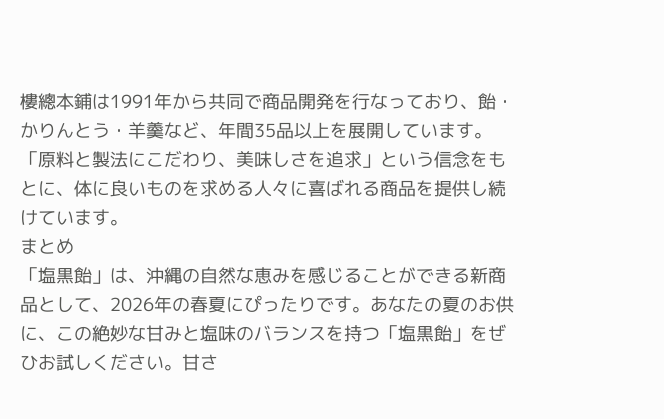樓總本鋪は1991年から共同で商品開発を行なっており、飴・かりんとう・羊羹など、年間35品以上を展開しています。「原料と製法にこだわり、美味しさを追求」という信念をもとに、体に良いものを求める人々に喜ばれる商品を提供し続けています。
まとめ
「塩黒飴」は、沖縄の自然な恵みを感じることができる新商品として、2026年の春夏にぴったりです。あなたの夏のお供に、この絶妙な甘みと塩味のバランスを持つ「塩黒飴」をぜひお試しください。甘さ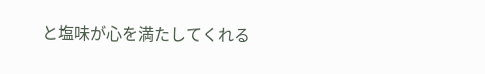と塩味が心を満たしてくれる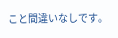こと間違いなしです。